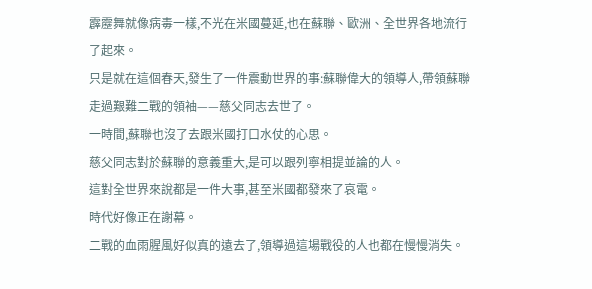霹靂舞就像病毒一樣,不光在米國蔓延,也在蘇聯、歐洲、全世界各地流行了起來。
只是就在這個春天,發生了一件震動世界的事:蘇聯偉大的領導人,帶領蘇聯走過艱難二戰的領袖——慈父同志去世了。
一時間,蘇聯也沒了去跟米國打口水仗的心思。
慈父同志對於蘇聯的意義重大,是可以跟列寧相提並論的人。
這對全世界來說都是一件大事,甚至米國都發來了哀電。
時代好像正在謝幕。
二戰的血雨腥風好似真的遠去了,領導過這場戰役的人也都在慢慢消失。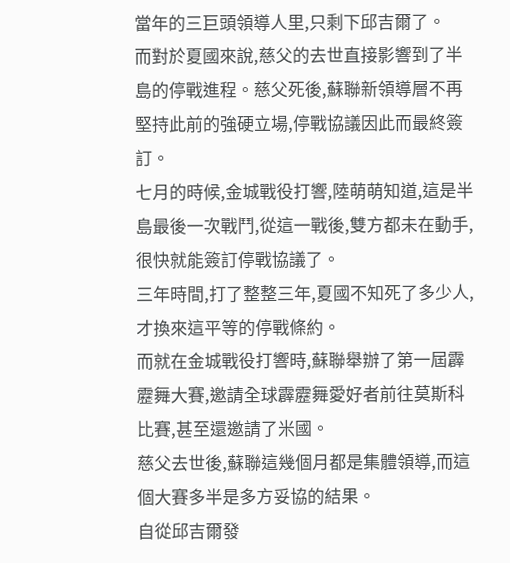當年的三巨頭領導人里,只剩下邱吉爾了。
而對於夏國來說,慈父的去世直接影響到了半島的停戰進程。慈父死後,蘇聯新領導層不再堅持此前的強硬立場,停戰協議因此而最終簽訂。
七月的時候,金城戰役打響,陸萌萌知道,這是半島最後一次戰鬥,從這一戰後,雙方都未在動手,很快就能簽訂停戰協議了。
三年時間,打了整整三年,夏國不知死了多少人,才換來這平等的停戰條約。
而就在金城戰役打響時,蘇聯舉辦了第一屆霹靂舞大賽,邀請全球霹靂舞愛好者前往莫斯科比賽,甚至還邀請了米國。
慈父去世後,蘇聯這幾個月都是集體領導,而這個大賽多半是多方妥協的結果。
自從邱吉爾發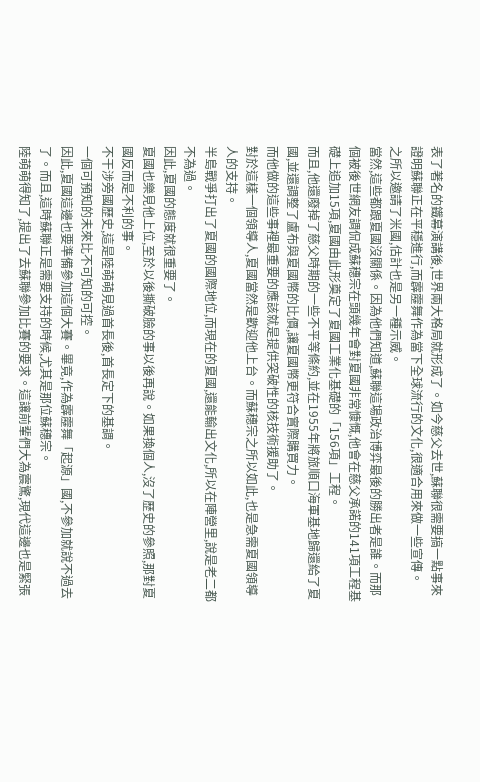表了著名的鐵幕演講後,世界兩大格局就形成了。如今慈父去世,蘇聯很需要搞一點事來證明蘇聯正在平穩進行,而霹靂舞作為當下全球流行的文化,很適合用來做一些宣傳。
之所以邀請了米國,估計也是另一種示威。
當然,這些都跟夏國沒關係。因為他們知道,蘇聯這場政治博弈最後的勝出者是誰。而那個被後世網友調侃成蘇穗宗在頭幾年會對夏國非常慷慨,他會在慈父承諾的141項工程基礎上追加15項,夏國由此形奠定了夏國工業化基礎的「156項」工程。
而且,他還廢掉了慈父時期的一些不平等條約,並在1955年將旅順口海軍基地歸還給了夏國,並還調整了盧布與夏國幣的比價,讓夏國幣更符合實際購買力。
而他做的這些事裡最重要的應該就是提供突破性的核技術援助了。
對於這樣一個領導人,夏國當然是歡迎他上台。而蘇穗宗之所以如此,也是急需夏國領導人的支持。
半島戰爭打出了夏國的國際地位,而現在的夏國,還能輸出文化,所以在陣營里,說是老二都不為過。
因此,夏國的態度就很重要了。
夏國也樂見他上位,至於以後撕破臉的事以後再說。如果換個人,沒了歷史的參照,那對夏國反而是不利的事。
不干涉旁國歷史,這是陸萌萌見過首長後,首長定下的基調。
一個可預知的未來比不可知的可控。
因此,夏國這邊也要準備參加這個大賽。畢竟,作為霹靂舞「起源」國,不參加就說不過去了。而且,這時蘇聯正是需要支持的時候,尤其是那位蘇穗宗。
陸萌萌得知了,提出了去蘇聯參加比賽的要求。這讓前輩們大為震驚,現代這邊也是緊張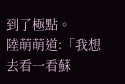到了極點。
陸萌萌道:「我想去看一看蘇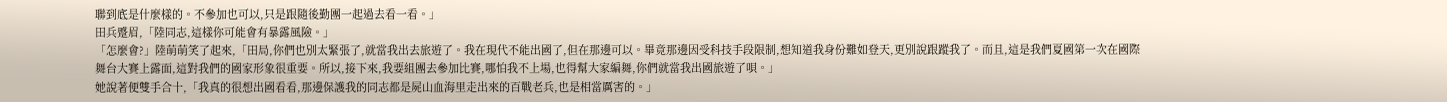聯到底是什麼樣的。不參加也可以,只是跟隨後勤團一起過去看一看。」
田兵蹙眉,「陸同志,這樣你可能會有暴露風險。」
「怎麼會?」陸萌萌笑了起來,「田局,你們也別太緊張了,就當我出去旅遊了。我在現代不能出國了,但在那邊可以。畢竟那邊因受科技手段限制,想知道我身份難如登天,更別說跟蹤我了。而且,這是我們夏國第一次在國際舞台大賽上露面,這對我們的國家形象很重要。所以,接下來,我要組團去參加比賽,哪怕我不上場,也得幫大家編舞,你們就當我出國旅遊了唄。」
她說著便雙手合十,「我真的很想出國看看,那邊保護我的同志都是屍山血海里走出來的百戰老兵,也是相當厲害的。」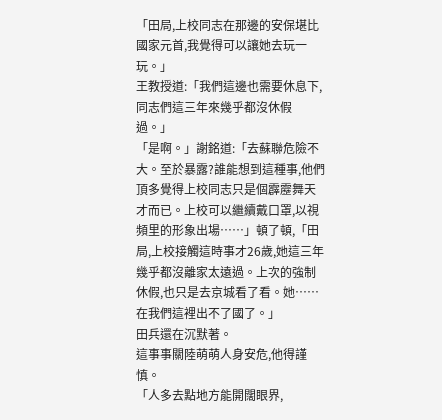「田局,上校同志在那邊的安保堪比國家元首,我覺得可以讓她去玩一玩。」
王教授道:「我們這邊也需要休息下,同志們這三年來幾乎都沒休假過。」
「是啊。」謝銘道:「去蘇聯危險不大。至於暴露?誰能想到這種事,他們頂多覺得上校同志只是個霹靂舞天才而已。上校可以繼續戴口罩,以視頻里的形象出場……」頓了頓,「田局,上校接觸這時事才26歲,她這三年幾乎都沒離家太遠過。上次的強制休假,也只是去京城看了看。她……在我們這裡出不了國了。」
田兵還在沉默著。
這事事關陸萌萌人身安危,他得謹慎。
「人多去點地方能開闊眼界,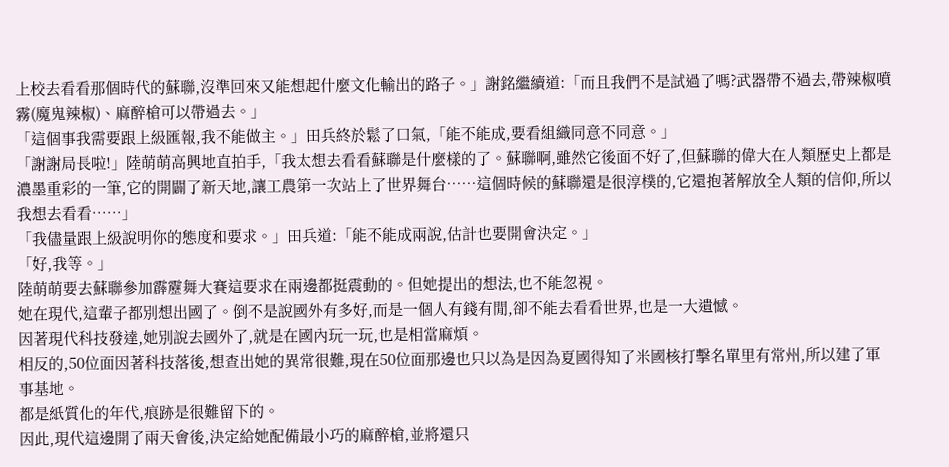上校去看看那個時代的蘇聯,沒準回來又能想起什麼文化輸出的路子。」謝銘繼續道:「而且我們不是試過了嗎?武器帶不過去,帶辣椒噴霧(魔鬼辣椒)、麻醉槍可以帶過去。」
「這個事我需要跟上級匯報,我不能做主。」田兵終於鬆了口氣,「能不能成,要看組織同意不同意。」
「謝謝局長啦!」陸萌萌高興地直拍手,「我太想去看看蘇聯是什麼樣的了。蘇聯啊,雖然它後面不好了,但蘇聯的偉大在人類歷史上都是濃墨重彩的一筆,它的開闢了新天地,讓工農第一次站上了世界舞台……這個時候的蘇聯還是很淳樸的,它還抱著解放全人類的信仰,所以我想去看看……」
「我儘量跟上級說明你的態度和要求。」田兵道:「能不能成兩說,估計也要開會決定。」
「好,我等。」
陸萌萌要去蘇聯參加霹靂舞大賽這要求在兩邊都挺震動的。但她提出的想法,也不能忽視。
她在現代,這輩子都別想出國了。倒不是說國外有多好,而是一個人有錢有閒,卻不能去看看世界,也是一大遺憾。
因著現代科技發達,她別說去國外了,就是在國內玩一玩,也是相當麻煩。
相反的,50位面因著科技落後,想查出她的異常很難,現在50位面那邊也只以為是因為夏國得知了米國核打擊名單里有常州,所以建了軍事基地。
都是紙質化的年代,痕跡是很難留下的。
因此,現代這邊開了兩天會後,決定給她配備最小巧的麻醉槍,並將還只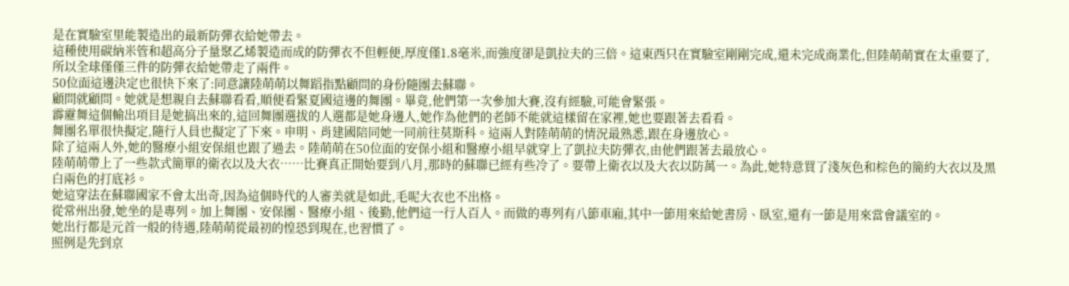是在實驗室里能製造出的最新防彈衣給她帶去。
這種使用碳納米管和超高分子量聚乙烯製造而成的防彈衣不但輕便,厚度僅1.8毫米,而強度卻是凱拉夫的三倍。這東西只在實驗室剛剛完成,還未完成商業化,但陸萌萌實在太重要了,所以全球僅僅三件的防彈衣給她帶走了兩件。
50位面這邊決定也很快下來了:同意讓陸萌萌以舞蹈指點顧問的身份隨團去蘇聯。
顧問就顧問。她就是想親自去蘇聯看看,順便看緊夏國這邊的舞團。畢竟,他們第一次參加大賽,沒有經驗,可能會緊張。
霹靂舞這個輸出項目是她搞出來的,這回舞團選拔的人選都是她身邊人,她作為他們的老師不能就這樣留在家裡,她也要跟著去看看。
舞團名單很快擬定,隨行人員也擬定了下來。申明、肖建國陪同她一同前往莫斯科。這兩人對陸萌萌的情況最熟悉,跟在身邊放心。
除了這兩人外,她的醫療小組安保組也跟了過去。陸萌萌在50位面的安保小組和醫療小組早就穿上了凱拉夫防彈衣,由他們跟著去最放心。
陸萌萌帶上了一些款式簡單的衛衣以及大衣……比賽真正開始要到八月,那時的蘇聯已經有些冷了。要帶上衛衣以及大衣以防萬一。為此,她特意買了淺灰色和棕色的簡約大衣以及黑白兩色的打底衫。
她這穿法在蘇聯國家不會太出奇,因為這個時代的人審美就是如此,毛呢大衣也不出格。
從常州出發,她坐的是專列。加上舞團、安保團、醫療小組、後勤,他們這一行人百人。而做的專列有八節車廂,其中一節用來給她書房、臥室,還有一節是用來當會議室的。
她出行都是元首一般的待遇,陸萌萌從最初的惶恐到現在,也習慣了。
照例是先到京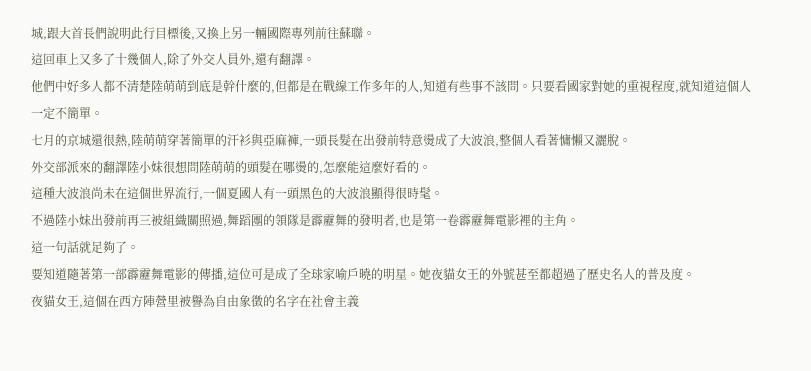城,跟大首長們說明此行目標後,又換上另一輛國際專列前往蘇聯。
這回車上又多了十幾個人,除了外交人員外,還有翻譯。
他們中好多人都不清楚陸萌萌到底是幹什麼的,但都是在戰線工作多年的人,知道有些事不該問。只要看國家對她的重視程度,就知道這個人一定不簡單。
七月的京城還很熱,陸萌萌穿著簡單的汗衫與亞麻褲,一頭長髮在出發前特意燙成了大波浪,整個人看著慵懶又灑脫。
外交部派來的翻譯陸小妹很想問陸萌萌的頭髮在哪燙的,怎麼能這麼好看的。
這種大波浪尚未在這個世界流行,一個夏國人有一頭黑色的大波浪顯得很時髦。
不過陸小妹出發前再三被組織關照過,舞蹈團的領隊是霹靂舞的發明者,也是第一卷霹靂舞電影裡的主角。
這一句話就足夠了。
要知道隨著第一部霹靂舞電影的傳播,這位可是成了全球家喻戶曉的明星。她夜貓女王的外號甚至都超過了歷史名人的普及度。
夜貓女王,這個在西方陣營里被譽為自由象徵的名字在社會主義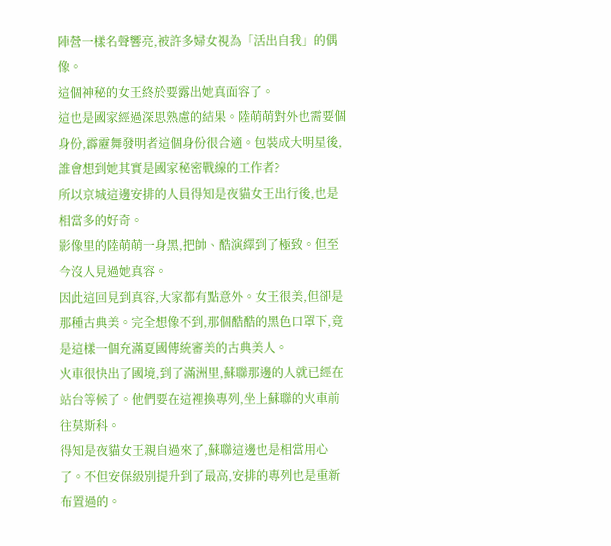陣營一樣名聲響亮,被許多婦女視為「活出自我」的偶像。
這個神秘的女王終於要露出她真面容了。
這也是國家經過深思熟慮的結果。陸萌萌對外也需要個身份,霹靂舞發明者這個身份很合適。包裝成大明星後,誰會想到她其實是國家秘密戰線的工作者?
所以京城這邊安排的人員得知是夜貓女王出行後,也是相當多的好奇。
影像里的陸萌萌一身黑,把帥、酷演繹到了極致。但至今沒人見過她真容。
因此這回見到真容,大家都有點意外。女王很美,但卻是那種古典美。完全想像不到,那個酷酷的黑色口罩下,竟是這樣一個充滿夏國傳統審美的古典美人。
火車很快出了國境,到了滿洲里,蘇聯那邊的人就已經在站台等候了。他們要在這裡換專列,坐上蘇聯的火車前往莫斯科。
得知是夜貓女王親自過來了,蘇聯這邊也是相當用心了。不但安保級別提升到了最高,安排的專列也是重新布置過的。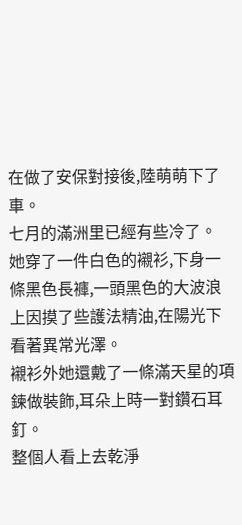在做了安保對接後,陸萌萌下了車。
七月的滿洲里已經有些冷了。
她穿了一件白色的襯衫,下身一條黑色長褲,一頭黑色的大波浪上因摸了些護法精油,在陽光下看著異常光澤。
襯衫外她還戴了一條滿天星的項鍊做裝飾,耳朵上時一對鑽石耳釘。
整個人看上去乾淨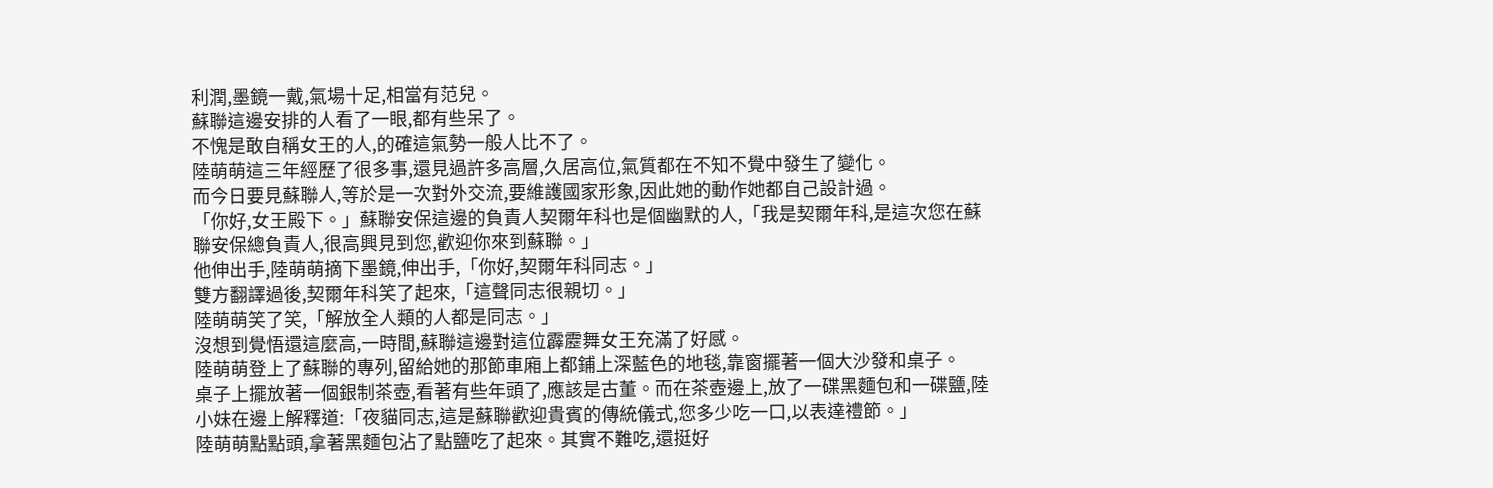利潤,墨鏡一戴,氣場十足,相當有范兒。
蘇聯這邊安排的人看了一眼,都有些呆了。
不愧是敢自稱女王的人,的確這氣勢一般人比不了。
陸萌萌這三年經歷了很多事,還見過許多高層,久居高位,氣質都在不知不覺中發生了變化。
而今日要見蘇聯人,等於是一次對外交流,要維護國家形象,因此她的動作她都自己設計過。
「你好,女王殿下。」蘇聯安保這邊的負責人契爾年科也是個幽默的人,「我是契爾年科,是這次您在蘇聯安保總負責人,很高興見到您,歡迎你來到蘇聯。」
他伸出手,陸萌萌摘下墨鏡,伸出手,「你好,契爾年科同志。」
雙方翻譯過後,契爾年科笑了起來,「這聲同志很親切。」
陸萌萌笑了笑,「解放全人類的人都是同志。」
沒想到覺悟還這麼高,一時間,蘇聯這邊對這位霹靂舞女王充滿了好感。
陸萌萌登上了蘇聯的專列,留給她的那節車廂上都鋪上深藍色的地毯,靠窗擺著一個大沙發和桌子。
桌子上擺放著一個銀制茶壺,看著有些年頭了,應該是古董。而在茶壺邊上,放了一碟黑麵包和一碟鹽,陸小妹在邊上解釋道:「夜貓同志,這是蘇聯歡迎貴賓的傳統儀式,您多少吃一口,以表達禮節。」
陸萌萌點點頭,拿著黑麵包沾了點鹽吃了起來。其實不難吃,還挺好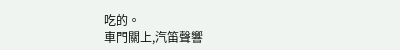吃的。
車門關上,汽笛聲響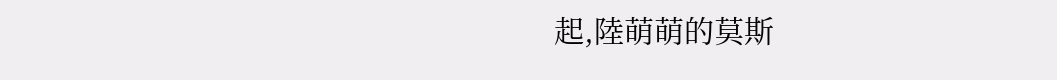起,陸萌萌的莫斯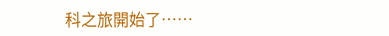科之旅開始了……